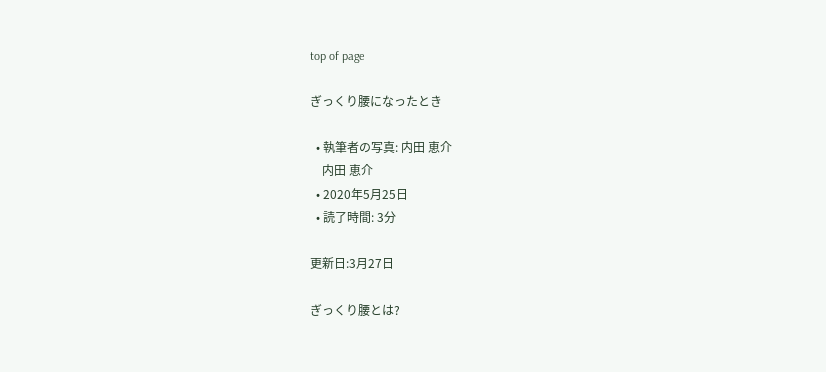top of page

ぎっくり腰になったとき

  • 執筆者の写真: 内田 恵介
    内田 恵介
  • 2020年5月25日
  • 読了時間: 3分

更新日:3月27日

ぎっくり腰とは?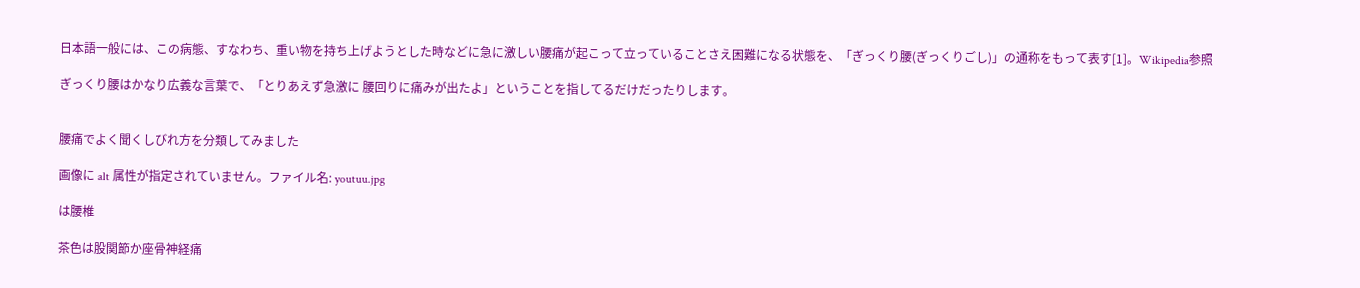日本語一般には、この病態、すなわち、重い物を持ち上げようとした時などに急に激しい腰痛が起こって立っていることさえ困難になる状態を、「ぎっくり腰(ぎっくりごし)」の通称をもって表す[1]。Wikipedia参照

ぎっくり腰はかなり広義な言葉で、「とりあえず急激に 腰回りに痛みが出たよ」ということを指してるだけだったりします。


腰痛でよく聞くしびれ方を分類してみました

画像に alt 属性が指定されていません。ファイル名: youtuu.jpg

は腰椎

茶色は股関節か座骨神経痛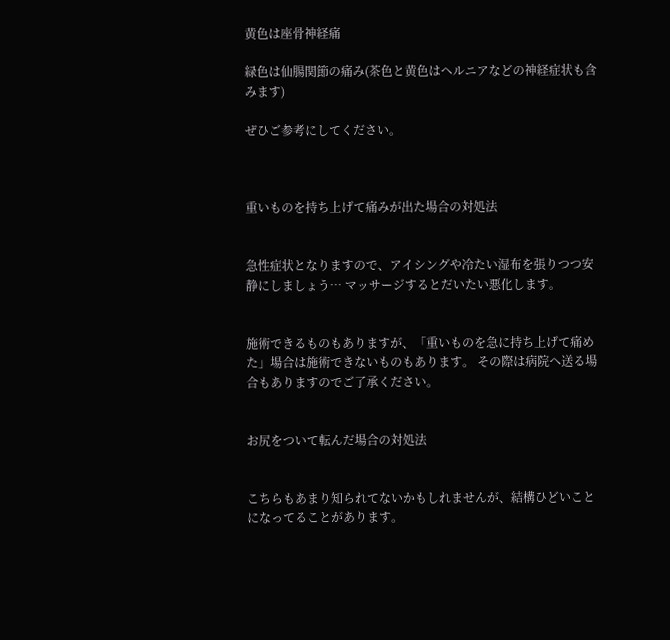黄色は座骨神経痛

緑色は仙腸関節の痛み(茶色と黄色はヘルニアなどの神経症状も含みます)

ぜひご参考にしてください。



重いものを持ち上げて痛みが出た場合の対処法


急性症状となりますので、アイシングや冷たい湿布を張りつつ安静にしましょう… マッサージするとだいたい悪化します。


施術できるものもありますが、「重いものを急に持ち上げて痛めた」場合は施術できないものもあります。 その際は病院へ送る場合もありますのでご了承ください。


お尻をついて転んだ場合の対処法


こちらもあまり知られてないかもしれませんが、結構ひどいことになってることがあります。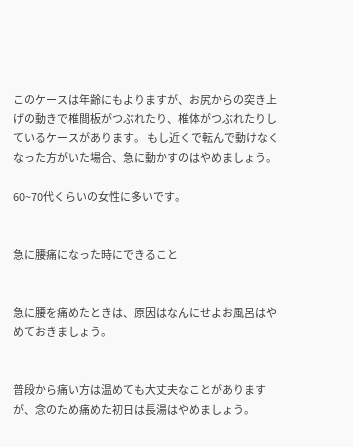このケースは年齢にもよりますが、お尻からの突き上げの動きで椎間板がつぶれたり、椎体がつぶれたりしているケースがあります。 もし近くで転んで動けなくなった方がいた場合、急に動かすのはやめましょう。

60~70代くらいの女性に多いです。


急に腰痛になった時にできること


急に腰を痛めたときは、原因はなんにせよお風呂はやめておきましょう。


普段から痛い方は温めても大丈夫なことがありますが、念のため痛めた初日は長湯はやめましょう。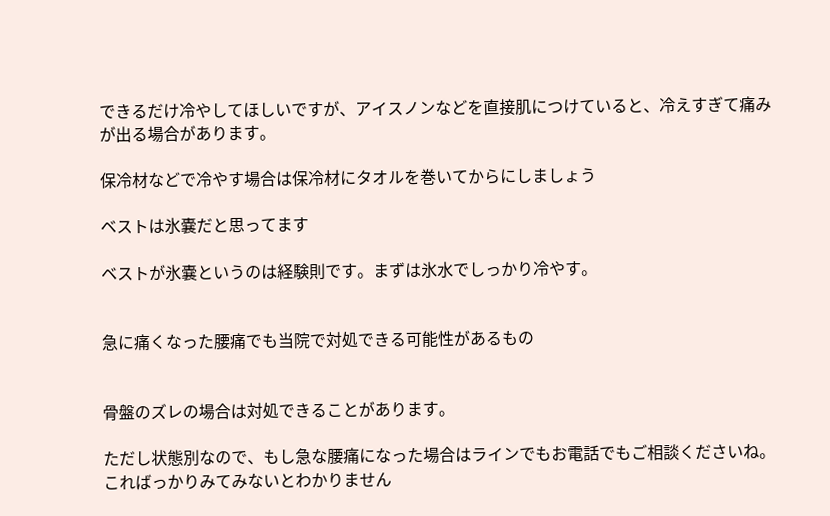できるだけ冷やしてほしいですが、アイスノンなどを直接肌につけていると、冷えすぎて痛みが出る場合があります。

保冷材などで冷やす場合は保冷材にタオルを巻いてからにしましょう

ベストは氷嚢だと思ってます

ベストが氷嚢というのは経験則です。まずは氷水でしっかり冷やす。


急に痛くなった腰痛でも当院で対処できる可能性があるもの


骨盤のズレの場合は対処できることがあります。

ただし状態別なので、もし急な腰痛になった場合はラインでもお電話でもご相談くださいね。 こればっかりみてみないとわかりません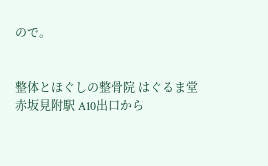ので。


整体とほぐしの整骨院 はぐるま堂 赤坂見附駅 A10出口から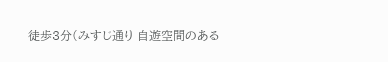徒歩3分(みすじ通り 自遊空間のある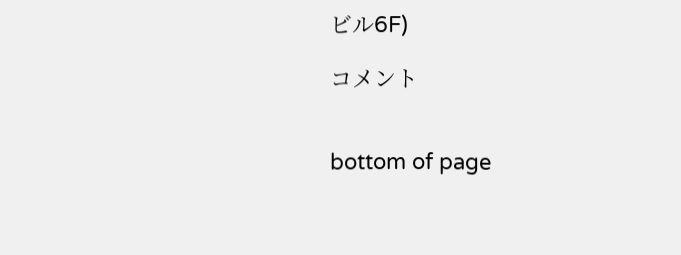ビル6F)

コメント


bottom of page